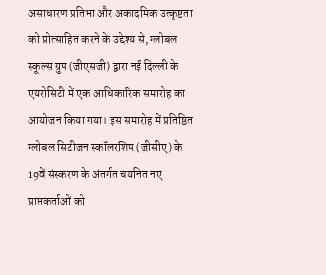असाधारण प्रतिभा और अकादमिक उत्कृष्टता को प्रोत्साहित करने के उद्देश्य से, ग्लोबल स्कूल्स ग्रुप (जीएसजी) द्वारा नई दिल्ली के एयरोसिटी में एक आधिकारिक समारोह का आयोजन किया गया। इस समारोह में प्रतिष्ठित ग्लोबल सिटीजन स्कॉलरशिप (जीसीए) के 19वें संस्करण के अंतर्गत चयनित नए प्राप्तकर्ताओं को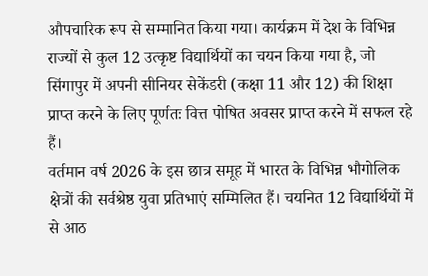औपचारिक रूप से सम्मानित किया गया। कार्यक्रम में देश के विभिन्न राज्यों से कुल 12 उत्कृष्ट विद्यार्थियों का चयन किया गया है, जो सिंगापुर में अपनी सीनियर सेकेंडरी (कक्षा 11 और 12) की शिक्षा प्राप्त करने के लिए पूर्णतः वित्त पोषित अवसर प्राप्त करने में सफल रहे हैं।
वर्तमान वर्ष 2026 के इस छात्र समूह में भारत के विभिन्न भौगोलिक क्षेत्रों की सर्वश्रेष्ठ युवा प्रतिभाएं सम्मिलित हैं। चयनित 12 विद्यार्थियों में से आठ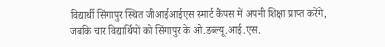विद्यार्थी सिंगापुर स्थित जीआईआईएस स्मार्ट कैंपस में अपनी शिक्षा प्राप्त करेंगे, जबकि चार विद्यार्थियों को सिंगापुर के ओ.डब्ल्यू.आई.एस.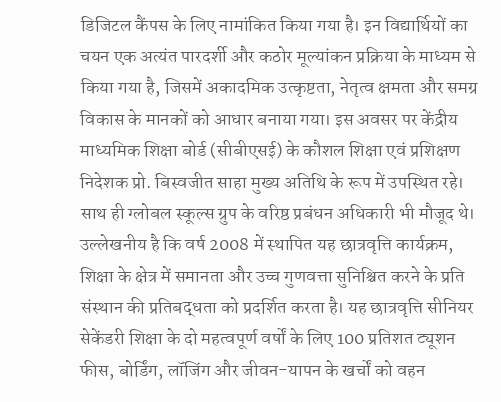डिजिटल कैंपस के लिए नामांकित किया गया है। इन विद्यार्थियों का चयन एक अत्यंत पारदर्शी और कठोर मूल्यांकन प्रक्रिया के माध्यम से किया गया है, जिसमें अकादमिक उत्कृष्टता, नेतृत्व क्षमता और समग्र विकास के मानकों को आधार बनाया गया। इस अवसर पर केंद्रीय माध्यमिक शिक्षा बोर्ड (सीबीएसई) के कौशल शिक्षा एवं प्रशिक्षण निदेशक प्रो. बिस्वजीत साहा मुख्य अतिथि के रूप में उपस्थित रहे। साथ ही ग्लोबल स्कूल्स ग्रुप के वरिष्ठ प्रबंधन अधिकारी भी मौजूद थे।
उल्लेखनीय है कि वर्ष 2008 में स्थापित यह छात्रवृत्ति कार्यक्रम, शिक्षा के क्षेत्र में समानता और उच्च गुणवत्ता सुनिश्चित करने के प्रति संस्थान की प्रतिबद्धता को प्रदर्शित करता है। यह छात्रवृत्ति सीनियर सेकेंडरी शिक्षा के दो महत्वपूर्ण वर्षों के लिए 100 प्रतिशत ट्यूशन फीस, बोर्डिंग, लॉजिंग और जीवन-यापन के खर्चों को वहन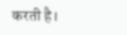करती है।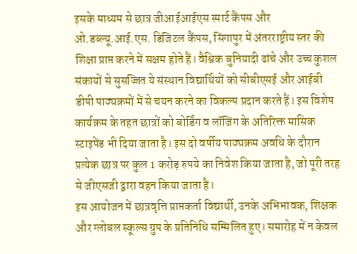इसके माध्यम से छात्र जीआईआईएस स्मार्ट कैंपस और ओ.डब्ल्यू.आई.एस. डिजिटल कैंपस, सिंगापुर में अंतरराष्ट्रीय स्तर की शिक्षा प्राप्त करने में सक्षम होते हैं। वैश्विक बुनियादी ढांचे और उच्च कुशल संकायों से सुसज्जित ये संस्थान विद्यार्थियों को सीबीएसई और आईबी डीपी पाठ्यक्रमों में से चयन करने का विकल्प प्रदान करते हैं। इस विशेष कार्यक्रम के तहत छात्रों को बोर्डिंग व लॉजिंग के अतिरिक्त मासिक स्टाइपेंड भी दिया जाता है। इस दो वर्षीय पाठ्यक्रम अवधि के दौरान प्रत्येक छात्र पर कुल 1 करोड़ रुपये का निवेश किया जाता है, जो पूरी तरह से जीएसजी द्वारा वहन किया जाता है।
इस आयोजन में छात्रवृत्ति प्राप्तकर्ता विद्यार्थी, उनके अभिभावक, शिक्षक और ग्लोबल स्कूल्स ग्रुप के प्रतिनिधि सम्मिलित हुए। समारोह में न केवल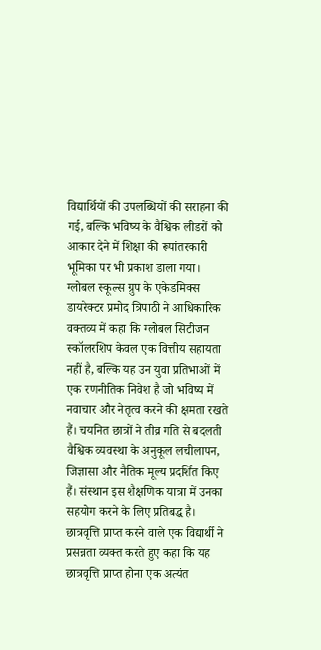विद्यार्थियों की उपलब्धियों की सराहना की गई, बल्कि भविष्य के वैश्विक लीडरों को आकार देने में शिक्षा की रूपांतरकारी भूमिका पर भी प्रकाश डाला गया।
ग्लोबल स्कूल्स ग्रुप के एकेडमिक्स डायरेक्टर प्रमोद त्रिपाठी ने आधिकारिक वक्तव्य में कहा कि ग्लोबल सिटीजन स्कॉलरशिप केवल एक वित्तीय सहायता नहीं है, बल्कि यह उन युवा प्रतिभाओं में एक रणनीतिक निवेश है जो भविष्य में नवाचार और नेतृत्व करने की क्षमता रखते हैं। चयनित छात्रों ने तीव्र गति से बदलती वैश्विक व्यवस्था के अनुकूल लचीलापन, जिज्ञासा और नैतिक मूल्य प्रदर्शित किए हैं। संस्थान इस शैक्षणिक यात्रा में उनका सहयोग करने के लिए प्रतिबद्ध है।
छात्रवृत्ति प्राप्त करने वाले एक विद्यार्थी ने प्रसन्नता व्यक्त करते हुए कहा कि यह छात्रवृत्ति प्राप्त होना एक अत्यंत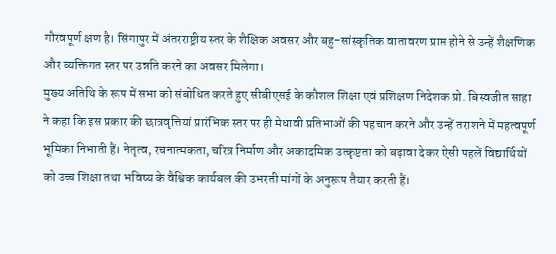गौरवपूर्ण क्षण है। सिंगापुर में अंतरराष्ट्रीय स्तर के शैक्षिक अवसर और बहु-सांस्कृतिक वातावरण प्राप्त होने से उन्हें शैक्षणिक और व्यक्तिगत स्तर पर उन्नति करने का अवसर मिलेगा।
मुख्य अतिथि के रूप में सभा को संबोधित करते हुए सीबीएसई के कौशल शिक्षा एवं प्रशिक्षण निदेशक प्रो. बिस्वजीत साहा ने कहा कि इस प्रकार की छात्रवृत्तियां प्रारंभिक स्तर पर ही मेधावी प्रतिभाओं की पहचान करने और उन्हें तराशने में महत्वपूर्ण भूमिका निभाती हैं। नेतृत्व, रचनात्मकता, चरित्र निर्माण और अकादमिक उत्कृष्टता को बढ़ावा देकर ऐसी पहलें विद्यार्थियों को उच्च शिक्षा तथा भविष्य के वैश्विक कार्यबल की उभरती मांगों के अनुरूप तैयार करती हैं।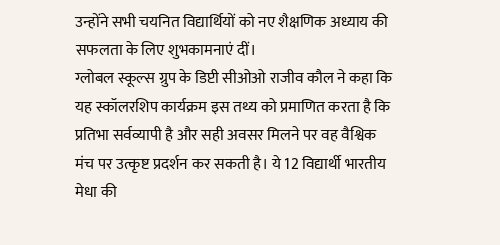उन्होंने सभी चयनित विद्यार्थियों को नए शैक्षणिक अध्याय की सफलता के लिए शुभकामनाएं दीं।
ग्लोबल स्कूल्स ग्रुप के डिप्टी सीओओ राजीव कौल ने कहा कि यह स्कॉलरशिप कार्यक्रम इस तथ्य को प्रमाणित करता है कि प्रतिभा सर्वव्यापी है और सही अवसर मिलने पर वह वैश्विक मंच पर उत्कृष्ट प्रदर्शन कर सकती है। ये 12 विद्यार्थी भारतीय मेधा की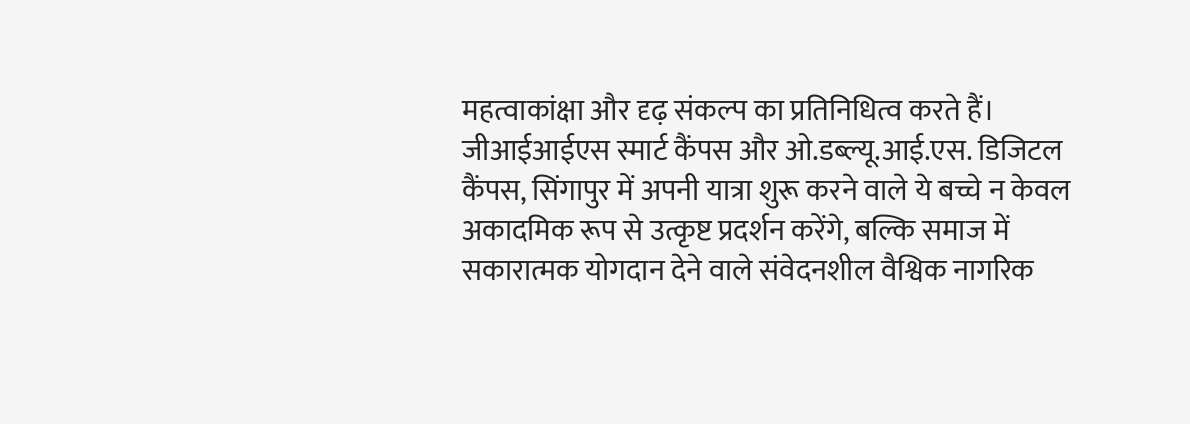महत्वाकांक्षा और दृढ़ संकल्प का प्रतिनिधित्व करते हैं। जीआईआईएस स्मार्ट कैंपस और ओ.डब्ल्यू.आई.एस. डिजिटल कैंपस, सिंगापुर में अपनी यात्रा शुरू करने वाले ये बच्चे न केवल अकादमिक रूप से उत्कृष्ट प्रदर्शन करेंगे, बल्कि समाज में सकारात्मक योगदान देने वाले संवेदनशील वैश्विक नागरिक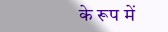के रूप में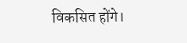विकसित होंगे।